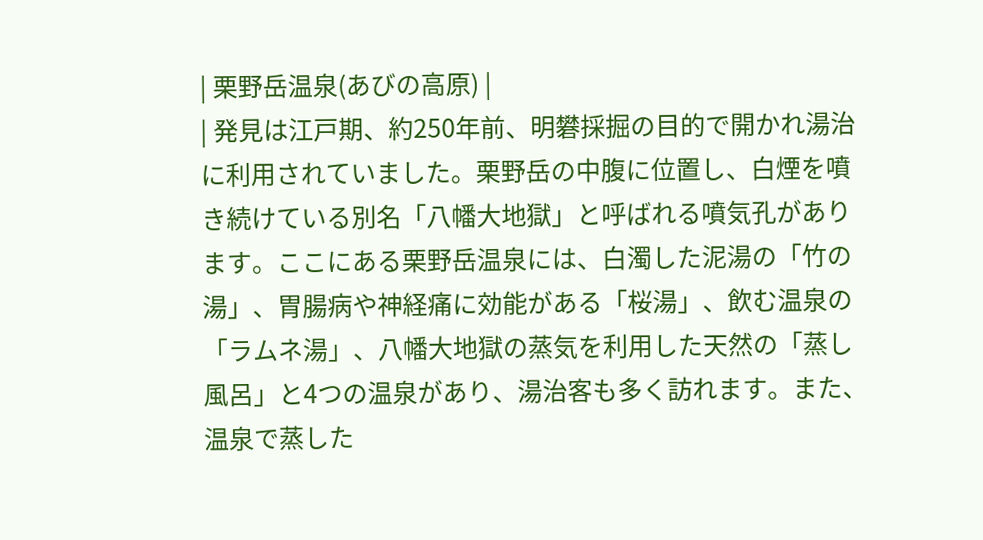| 栗野岳温泉(あびの高原) |
| 発見は江戸期、約250年前、明礬採掘の目的で開かれ湯治に利用されていました。栗野岳の中腹に位置し、白煙を噴き続けている別名「八幡大地獄」と呼ばれる噴気孔があります。ここにある栗野岳温泉には、白濁した泥湯の「竹の湯」、胃腸病や神経痛に効能がある「桜湯」、飲む温泉の「ラムネ湯」、八幡大地獄の蒸気を利用した天然の「蒸し風呂」と4つの温泉があり、湯治客も多く訪れます。また、温泉で蒸した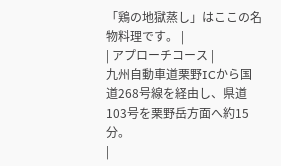「鶏の地獄蒸し」はここの名物料理です。 |
| アプローチコース |
九州自動車道栗野ICから国道268号線を経由し、県道103号を栗野岳方面へ約15分。
|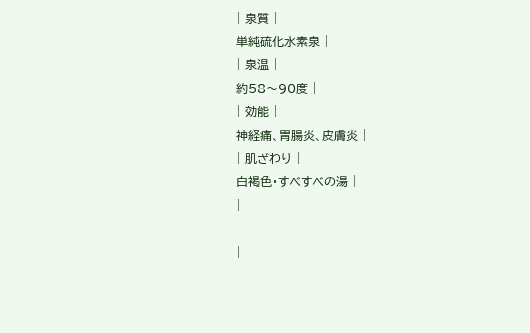| 泉質 |
単純硫化水素泉 |
| 泉温 |
約58〜90度 |
| 効能 |
神経痛、胃腸炎、皮膚炎 |
| 肌ざわり |
白褐色・すべすべの湯 |
|

|